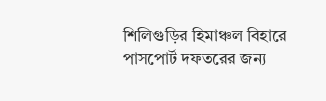শিলিগুড়ির হিমাঞ্চল বিহারে পাসপোর্ট দফতরের জন্য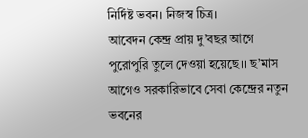নির্দিষ্ট ভবন। নিজস্ব চিত্র।
আবেদন কেন্দ্র প্রায় দু’বছর আগে পুরোপুরি তুলে দেওয়া হয়েছে।। ছ’মাস আগেও সরকারিভাবে সেবা কেন্দ্রের নতুন ভবনের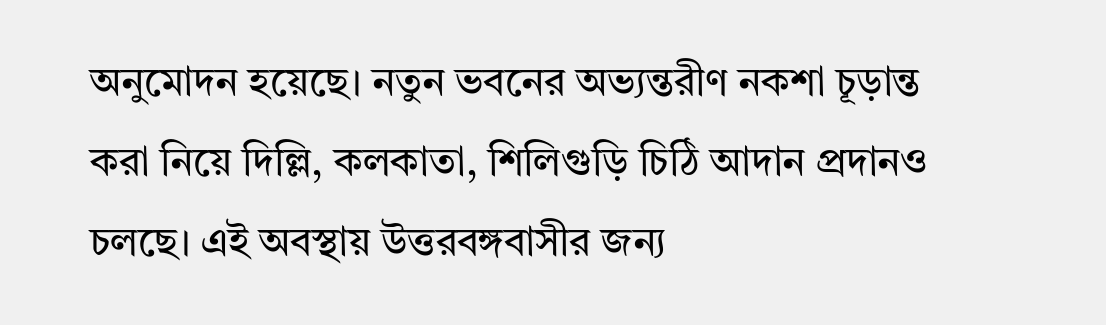অনুমোদন হয়েছে। নতুন ভবনের অভ্যন্তরীণ নকশা চূড়ান্ত করা নিয়ে দিল্লি, কলকাতা, শিলিগুড়ি চিঠি আদান প্রদানও চলছে। এই অবস্থায় উত্তরবঙ্গবাসীর জন্য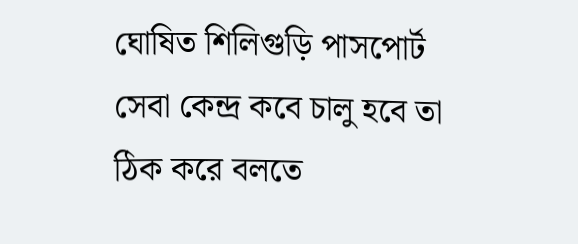ঘোষিত শিলিগুড়ি পাসপোর্ট সেবা কেন্দ্র কবে চালু হবে তা ঠিক করে বলতে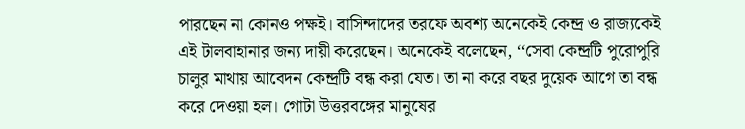পারছেন না কোনও পক্ষই। বাসিন্দাদের তরফে অবশ্য অনেকেই কেন্দ্র ও রাজ্যকেই এই টালবাহানার জন্য দায়ী করেছেন। অনেকেই বলেছেন, ‘‘সেবা কেন্দ্রটি পুরোপুরি চালুর মাথায় আবেদন কেন্দ্রটি বন্ধ করা যেত। তা না করে বছর দুয়েক আগে তা বন্ধ করে দেওয়া হল। গোটা উত্তরবঙ্গের মানুষের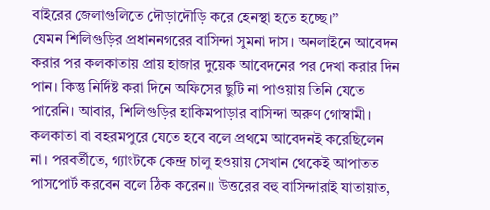বাইরের জেলাগুলিতে দৌড়াদৌড়ি করে হেনস্থা হতে হচ্ছে।’’
যেমন শিলিগুড়ির প্রধাননগরের বাসিন্দা সুমনা দাস। অনলাইনে আবেদন করার পর কলকাতায় প্রায় হাজার দুয়েক আবেদনের পর দেখা করার দিন পান। কিন্তু নির্দিষ্ট করা দিনে অফিসের ছুটি না পাওয়ায় তিনি যেতে পারেনি। আবার, শিলিগুড়ির হাকিমপাড়ার বাসিন্দা অরুণ গোস্বামী। কলকাতা বা বহরমপুরে যেতে হবে বলে প্রথমে আবেদনই করেছিলেন না। পরবর্তীতে, গ্যাংটকে কেন্দ্র চালু হওয়ায় সেখান থেকেই আপাতত পাসপোর্ট করবেন বলে ঠিক করেন।। উত্তরের বহু বাসিন্দারাই যাতায়াত,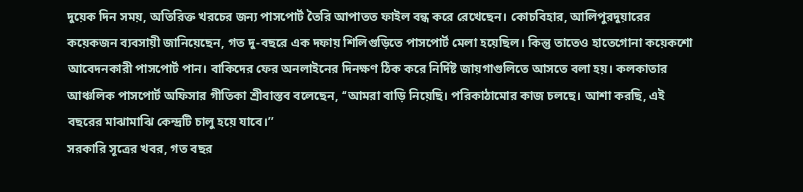দুয়েক দিন সময়, অতিরিক্ত খরচের জন্য পাসপোর্ট তৈরি আপাতত ফাইল বন্ধ করে রেখেছেন। কোচবিহার, আলিপুরদুয়ারের কয়েকজন ব্যবসায়ী জানিয়েছেন, গত দু-বছরে এক দফায় শিলিগুড়িতে পাসপোর্ট মেলা হয়েছিল। কিন্তু তাতেও হাতেগোনা কয়েকশো আবেদনকারী পাসপোর্ট পান। বাকিদের ফের অনলাইনের দিনক্ষণ ঠিক করে নির্দিষ্ট জায়গাগুলিতে আসতে বলা হয়। কলকাতার আঞ্চলিক পাসপোর্ট অফিসার গীতিকা শ্রীবাস্তব বলেছেন, ‘‘আমরা বাড়ি নিয়েছি। পরিকাঠামোর কাজ চলছে। আশা করছি, এই বছরের মাঝামাঝি কেন্দ্রটি চালু হয়ে যাবে।’’
সরকারি সূত্রের খবর, গত বছর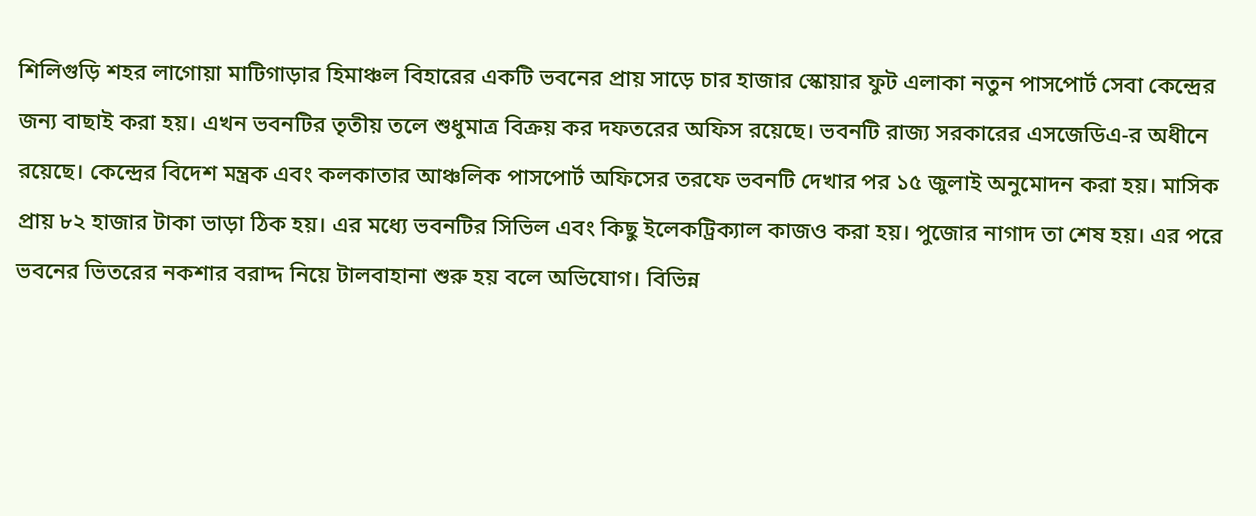শিলিগুড়ি শহর লাগোয়া মাটিগাড়ার হিমাঞ্চল বিহারের একটি ভবনের প্রায় সাড়ে চার হাজার স্কোয়ার ফুট এলাকা নতুন পাসপোর্ট সেবা কেন্দ্রের জন্য বাছাই করা হয়। এখন ভবনটির তৃতীয় তলে শুধুমাত্র বিক্রয় কর দফতরের অফিস রয়েছে। ভবনটি রাজ্য সরকারের এসজেডিএ-র অধীনে রয়েছে। কেন্দ্রের বিদেশ মন্ত্রক এবং কলকাতার আঞ্চলিক পাসপোর্ট অফিসের তরফে ভবনটি দেখার পর ১৫ জুলাই অনুমোদন করা হয়। মাসিক প্রায় ৮২ হাজার টাকা ভাড়া ঠিক হয়। এর মধ্যে ভবনটির সিভিল এবং কিছু ইলেকট্রিক্যাল কাজও করা হয়। পুজোর নাগাদ তা শেষ হয়। এর পরে ভবনের ভিতরের নকশার বরাদ্দ নিয়ে টালবাহানা শুরু হয় বলে অভিযোগ। বিভিন্ন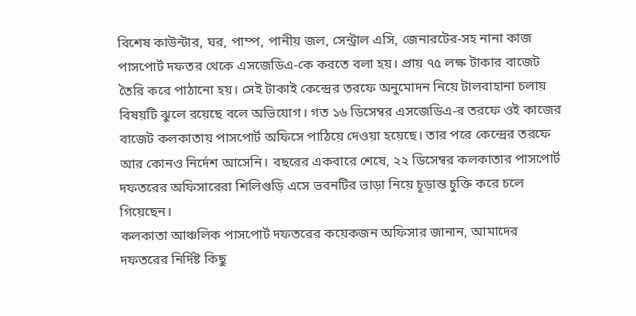বিশেষ কাউন্টার, ঘর, পাম্প, পানীয় জল, সেন্ট্রাল এসি, জেনারটের-সহ নানা কাজ পাসপোর্ট দফতর থেকে এসজেডিএ-কে করতে বলা হয়। প্রায় ৭৫ লক্ষ টাকার বাজেট তৈরি করে পাঠানো হয়। সেই টাকাই কেন্দ্রের তরফে অনুমোদন নিয়ে টালবাহানা চলায় বিষয়টি ঝুলে রয়েছে বলে অভিযোগ। গত ১৬ ডিসেম্বর এসজেডিএ-র তরফে ওই কাজের বাজেট কলকাতায় পাসপোর্ট অফিসে পাঠিয়ে দেওয়া হয়েছে। তার পরে কেন্দ্রের তরফে আর কোনও নির্দেশ আসেনি। বছরের একবারে শেষে, ২২ ডিসেম্বর কলকাতার পাসপোর্ট দফতরের অফিসারেরা শিলিগুড়ি এসে ভবনটির ভাড়া নিয়ে চূড়ান্ত চুক্তি করে চলে গিয়েছেন।
কলকাতা আঞ্চলিক পাসপোর্ট দফতরের কয়েকজন অফিসার জানান, আমাদের দফতরের নির্দিষ্ট কিছু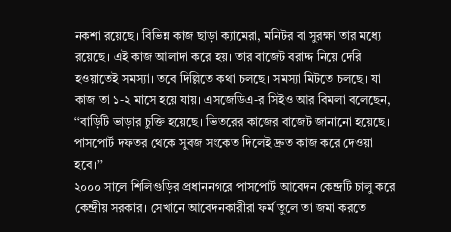নকশা রয়েছে। বিভিন্ন কাজ ছাড়া ক্যামেরা, মনিটর বা সুরক্ষা তার মধ্যে রয়েছে। এই কাজ আলাদা করে হয়। তার বাজেট বরাদ্দ নিয়ে দেরি হওয়াতেই সমস্যা। তবে দিল্লিতে কথা চলছে। সমস্যা মিটতে চলছে। যা কাজ তা ১-২ মাসে হয়ে যায়। এসজেডিএ-র সিইও আর বিমলা বলেছেন, ‘‘বাড়িটি ভাড়ার চুক্তি হয়েছে। ভিতরের কাজের বাজেট জানানো হয়েছে। পাসপোর্ট দফতর থেকে সুবজ সংকেত দিলেই দ্রুত কাজ করে দেওয়া হবে।’’
২০০০ সালে শিলিগুড়ির প্রধাননগরে পাসপোর্ট আবেদন কেন্দ্রটি চালু করে কেন্দ্রীয় সরকার। সেখানে আবেদনকারীরা ফর্ম তুলে তা জমা করতে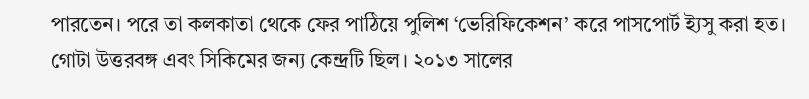পারতেন। পরে তা কলকাতা থেকে ফের পাঠিয়ে পুলিশ ‘ভেরিফিকেশন’ করে পাসপোর্ট ই্যসু করা হত। গোটা উত্তরবঙ্গ এবং সিকিমের জন্য কেন্দ্রটি ছিল। ২০১৩ সালের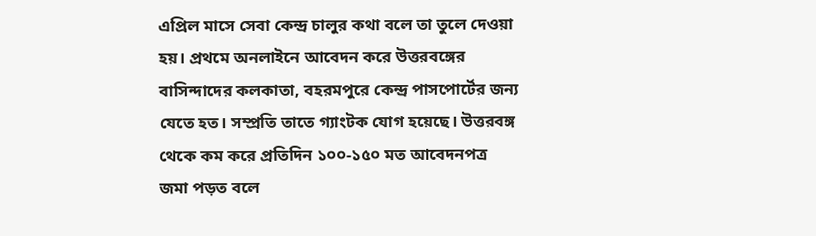এপ্রিল মাসে সেবা কেন্দ্র চালুর কথা বলে তা তুলে দেওয়া হয়। প্রথমে অনলাইনে আবেদন করে উত্তরবঙ্গের বাসিন্দাদের কলকাতা, বহরমপুরে কেন্দ্র পাসপোর্টের জন্য যেতে হত। সম্প্রতি তাতে গ্যাংটক যোগ হয়েছে। উত্তরবঙ্গ থেকে কম করে প্রতিদিন ১০০-১৫০ মত আবেদনপত্র জমা পড়ত বলে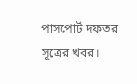পাসপোর্ট দফতর সূত্রের খবর।